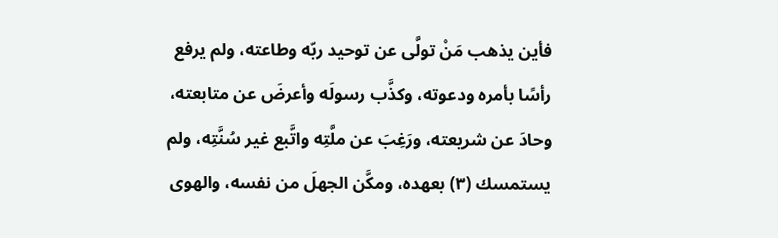فأين يذهب مَنْ تولَّى عن توحيد ربّه وطاعته، ولم يرفع رأسًا بأمره ودعوته، وكذَّب رسولَه وأعرضَ عن متابعته، وحادَ عن شريعته، ورَغِبَ عن ملَّتِه واتَّبع غير سُنَّتِه، ولم يستمسك (٣) بعهده، ومكَّن الجهلَ من نفسه، والهوى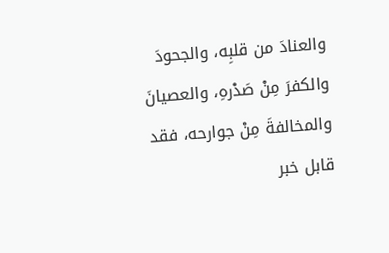والعنادَ من قلبِه، والجحودَ والكفرَ مِنْ صَدْرهِ، والعصيانَ والمخالفةَ مِنْ جوارحه، فقد قابل خبر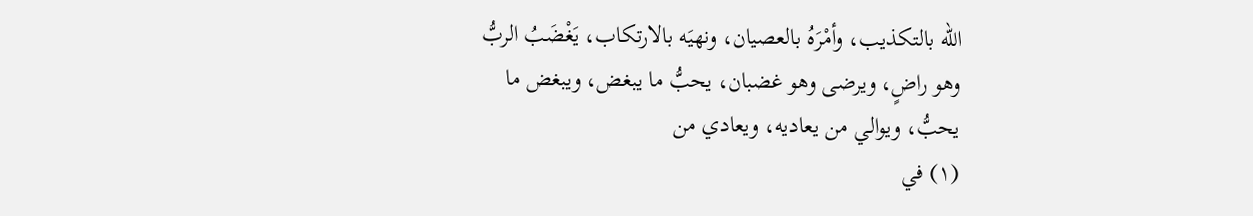الله بالتكذيب، وأمْرَهُ بالعصيان، ونهيَه بالارتكاب، يَغْضَبُ الربُّ وهو راضٍ، ويرضى وهو غضبان، يحبُّ ما يبغض، ويبغض ما يحبُّ، ويوالي من يعاديه، ويعادي من
(١) في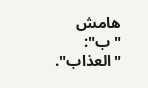هامش "ب": "العذاب".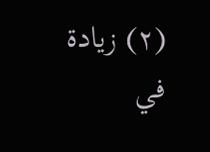(٢) زيادة في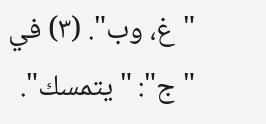"غ، وب". (٣) في "ج": "يتمسك".